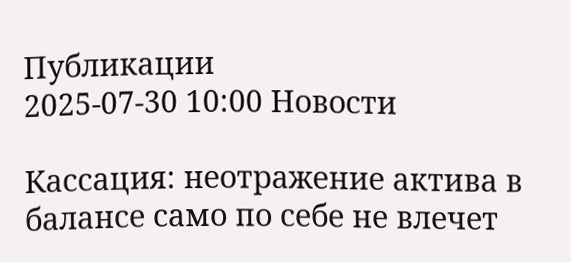Публикации
2025-07-30 10:00 Новости

Кассация: неотражение актива в балансе само по себе не влечет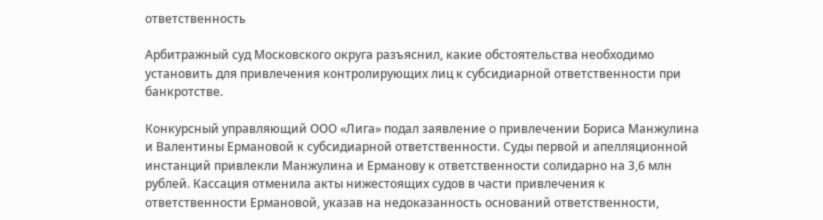ответственность

Арбитражный суд Московского округа разъяснил, какие обстоятельства необходимо установить для привлечения контролирующих лиц к субсидиарной ответственности при банкротстве.

Конкурсный управляющий ООО «Лига» подал заявление о привлечении Бориса Манжулина и Валентины Ермановой к субсидиарной ответственности. Суды первой и апелляционной инстанций привлекли Манжулина и Ерманову к ответственности солидарно на 3,6 млн рублей. Кассация отменила акты нижестоящих судов в части привлечения к ответственности Ермановой, указав на недоказанность оснований ответственности,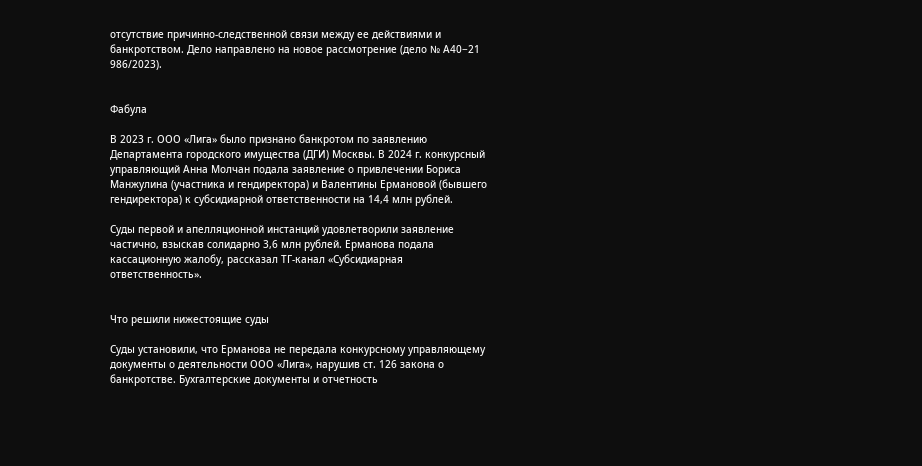отсутствие причинно-следственной связи между ее действиями и банкротством. Дело направлено на новое рассмотрение (дело № А40−21 986/2023).


Фабула

В 2023 г. ООО «Лига» было признано банкротом по заявлению Департамента городского имущества (ДГИ) Москвы. В 2024 г. конкурсный управляющий Анна Молчан подала заявление о привлечении Бориса Манжулина (участника и гендиректора) и Валентины Ермановой (бывшего гендиректора) к субсидиарной ответственности на 14,4 млн рублей.

Суды первой и апелляционной инстанций удовлетворили заявление частично, взыскав солидарно 3,6 млн рублей. Ерманова подала кассационную жалобу, рассказал ТГ-канал «Субсидиарная ответственность».


Что решили нижестоящие суды

Суды установили, что Ерманова не передала конкурсному управляющему документы о деятельности ООО «Лига», нарушив ст. 126 закона о банкротстве. Бухгалтерские документы и отчетность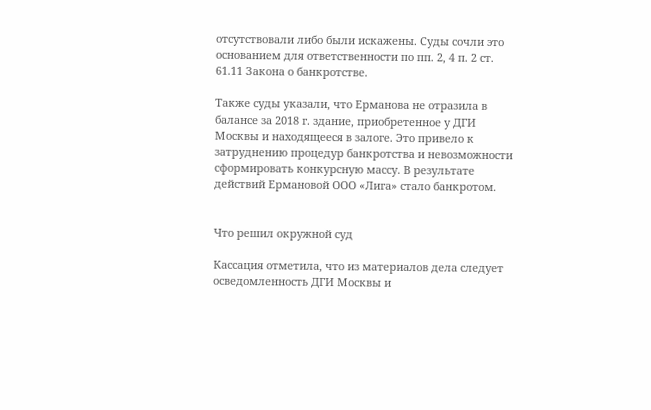отсутствовали либо были искажены. Суды сочли это основанием для ответственности по пп. 2, 4 п. 2 ст. 61.11 Закона о банкротстве.

Также суды указали, что Ерманова не отразила в балансе за 2018 г. здание, приобретенное у ДГИ Москвы и находящееся в залоге. Это привело к затруднению процедур банкротства и невозможности сформировать конкурсную массу. В результате действий Ермановой ООО «Лига» стало банкротом.


Что решил окружной суд

Кассация отметила, что из материалов дела следует осведомленность ДГИ Москвы и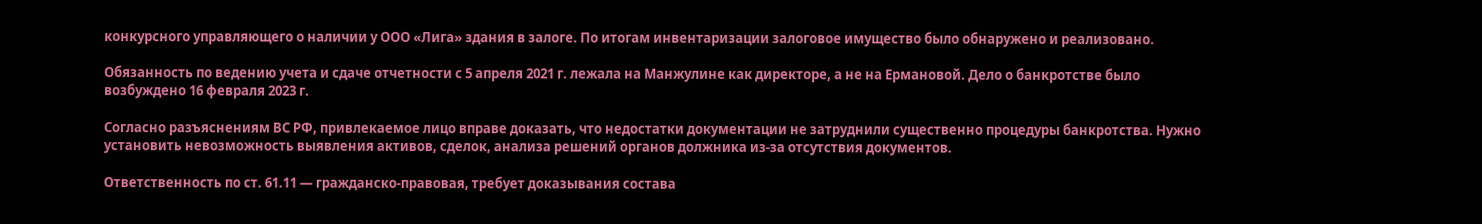конкурсного управляющего о наличии у ООО «Лига» здания в залоге. По итогам инвентаризации залоговое имущество было обнаружено и реализовано.

Обязанность по ведению учета и сдаче отчетности с 5 апреля 2021 г. лежала на Манжулине как директоре, а не на Ермановой. Дело о банкротстве было возбуждено 16 февраля 2023 г.

Согласно разъяснениям ВС РФ, привлекаемое лицо вправе доказать, что недостатки документации не затруднили существенно процедуры банкротства. Нужно установить невозможность выявления активов, сделок, анализа решений органов должника из-за отсутствия документов.

Ответственность по ст. 61.11 — гражданско-правовая, требует доказывания состава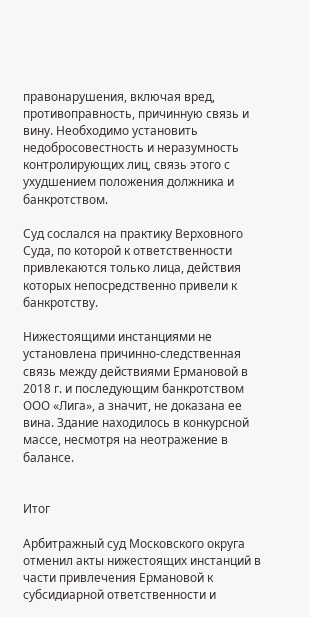правонарушения, включая вред, противоправность, причинную связь и вину. Необходимо установить недобросовестность и неразумность контролирующих лиц, связь этого с ухудшением положения должника и банкротством.

Суд сослался на практику Верховного Суда, по которой к ответственности привлекаются только лица, действия которых непосредственно привели к банкротству.

Нижестоящими инстанциями не установлена причинно-следственная связь между действиями Ермановой в 2018 г. и последующим банкротством ООО «Лига», а значит, не доказана ее вина. Здание находилось в конкурсной массе, несмотря на неотражение в балансе.


Итог

Арбитражный суд Московского округа отменил акты нижестоящих инстанций в части привлечения Ермановой к субсидиарной ответственности и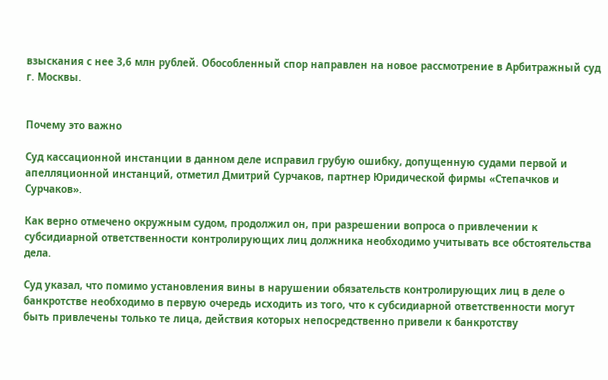взыскания с нее 3,6 млн рублей. Обособленный спор направлен на новое рассмотрение в Арбитражный суд г. Москвы.


Почему это важно

Суд кассационной инстанции в данном деле исправил грубую ошибку, допущенную судами первой и апелляционной инстанций, отметил Дмитрий Сурчаков, партнер Юридической фирмы «Степачков и Сурчаков».

Как верно отмечено окружным судом, продолжил он, при разрешении вопроса о привлечении к субсидиарной ответственности контролирующих лиц должника необходимо учитывать все обстоятельства дела.

Суд указал, что помимо установления вины в нарушении обязательств контролирующих лиц в деле о банкротстве необходимо в первую очередь исходить из того, что к субсидиарной ответственности могут быть привлечены только те лица, действия которых непосредственно привели к банкротству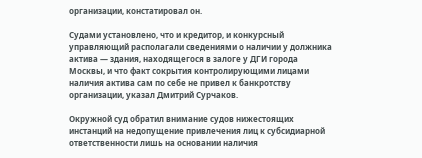организации, констатировал он.

Судами установлено, что и кредитор, и конкурсный управляющий располагали сведениями о наличии у должника актива — здания, находящегося в залоге у ДГИ города Москвы, и что факт сокрытия контролирующими лицами наличия актива сам по себе не привел к банкротству организации, указал Дмитрий Сурчаков.

Окружной суд обратил внимание судов нижестоящих инстанций на недопущение привлечения лиц к субсидиарной ответственности лишь на основании наличия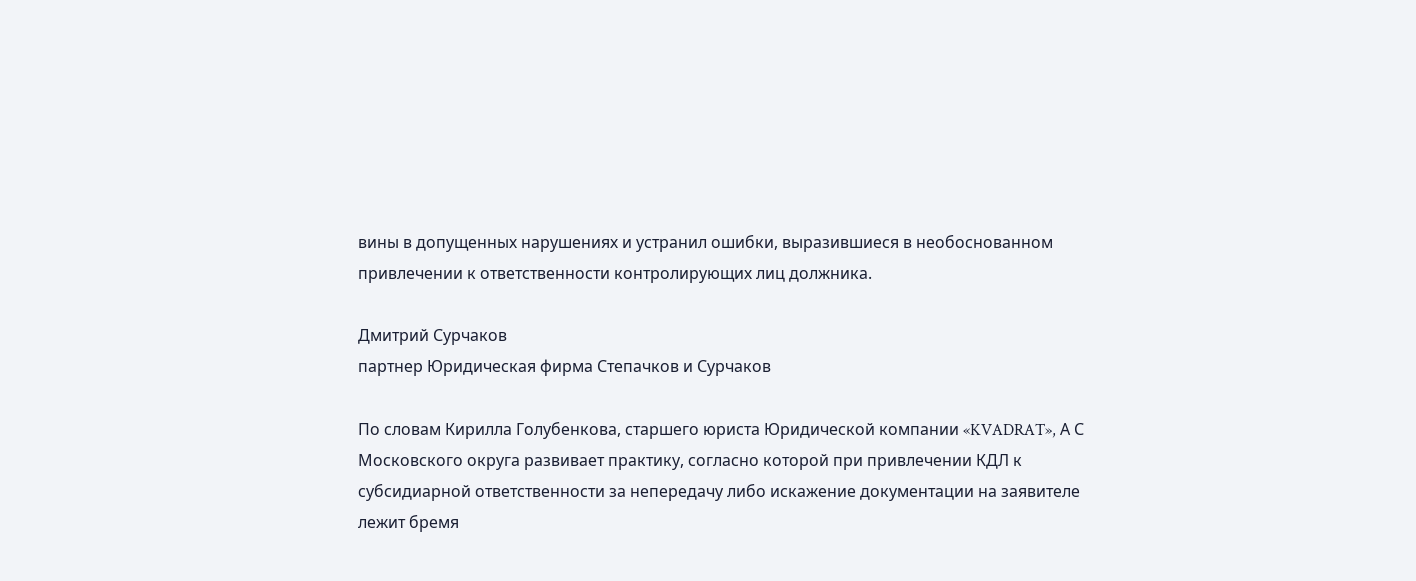вины в допущенных нарушениях и устранил ошибки, выразившиеся в необоснованном привлечении к ответственности контролирующих лиц должника.

Дмитрий Сурчаков
партнер Юридическая фирма Степачков и Сурчаков

По словам Кирилла Голубенкова, старшего юриста Юридической компании «KVADRAT», А С Московского округа развивает практику, согласно которой при привлечении КДЛ к субсидиарной ответственности за непередачу либо искажение документации на заявителе лежит бремя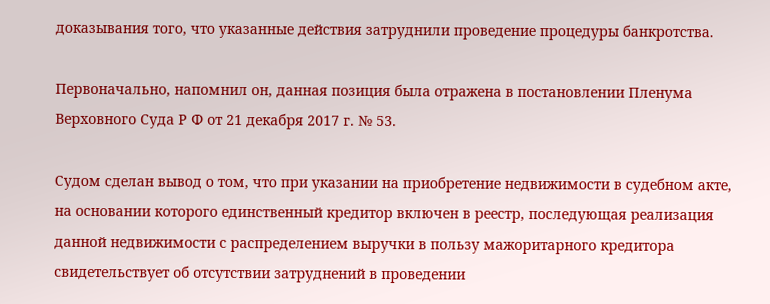доказывания того, что указанные действия затруднили проведение процедуры банкротства.

Первоначально, напомнил он, данная позиция была отражена в постановлении Пленума Верховного Суда Р Ф от 21 декабря 2017 г. № 53.

Судом сделан вывод о том, что при указании на приобретение недвижимости в судебном акте, на основании которого единственный кредитор включен в реестр, последующая реализация данной недвижимости с распределением выручки в пользу мажоритарного кредитора свидетельствует об отсутствии затруднений в проведении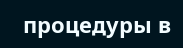процедуры в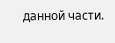данной части.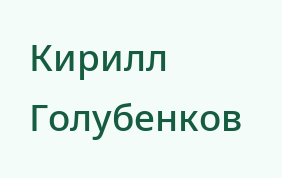Кирилл Голубенков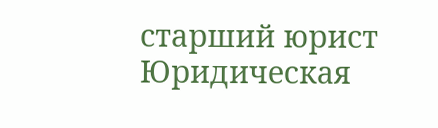старший юрист Юридическая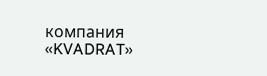компания «KVADRAT»